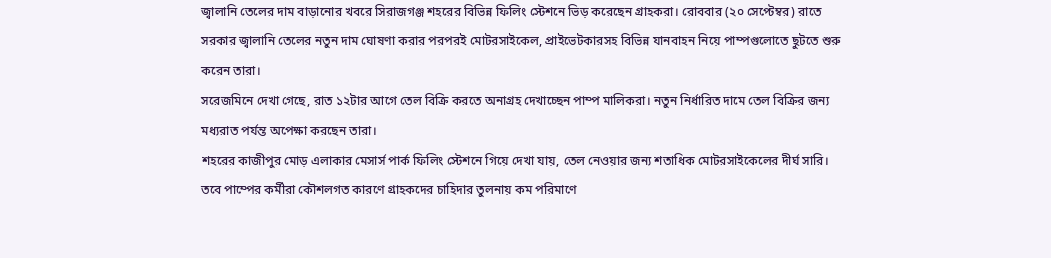জ্বালানি তেলের দাম বাড়ানোর খবরে সিরাজগঞ্জ শহরের বিভিন্ন ফিলিং স্টেশনে ভিড় করেছেন গ্রাহকরা। রোববার (২০ সেপ্টেম্বর) রাতে সরকার জ্বালানি তেলের নতুন দাম ঘোষণা করার পরপরই মোটরসাইকেল, প্রাইভেটকারসহ বিভিন্ন যানবাহন নিয়ে পাম্পগুলোতে ছুটতে শুরু করেন তারা।
সরেজমিনে দেখা গেছে, রাত ১২টার আগে তেল বিক্রি করতে অনাগ্রহ দেখাচ্ছেন পাম্প মালিকরা। নতুন নির্ধারিত দামে তেল বিক্রির জন্য মধ্যরাত পর্যন্ত অপেক্ষা করছেন তারা।
শহরের কাজীপুর মোড় এলাকার মেসার্স পার্ক ফিলিং স্টেশনে গিয়ে দেখা যায়, তেল নেওয়ার জন্য শতাধিক মোটরসাইকেলের দীর্ঘ সারি। তবে পাম্পের কর্মীরা কৌশলগত কারণে গ্রাহকদের চাহিদার তুলনায় কম পরিমাণে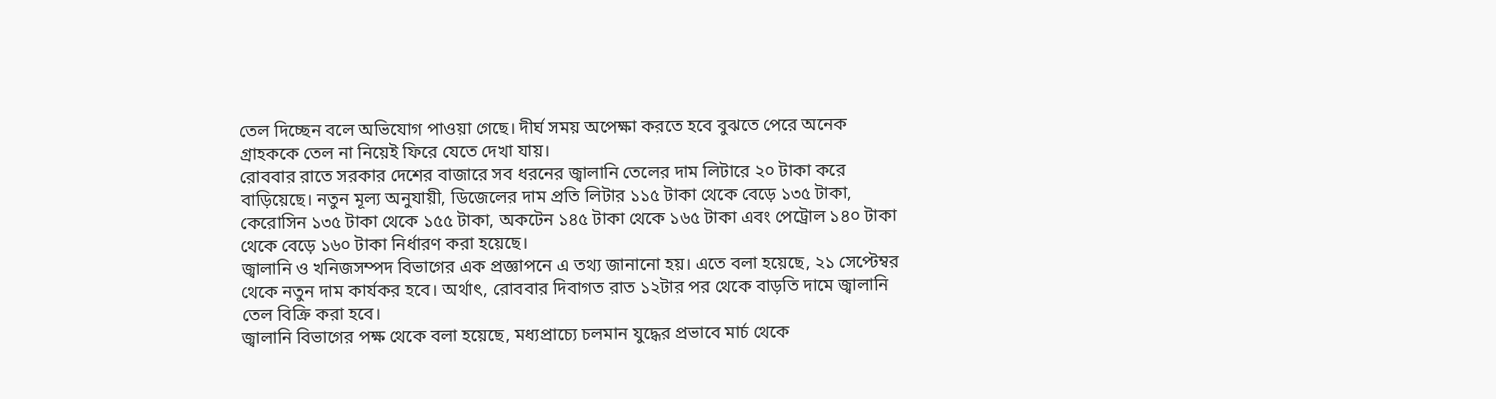তেল দিচ্ছেন বলে অভিযোগ পাওয়া গেছে। দীর্ঘ সময় অপেক্ষা করতে হবে বুঝতে পেরে অনেক গ্রাহককে তেল না নিয়েই ফিরে যেতে দেখা যায়।
রোববার রাতে সরকার দেশের বাজারে সব ধরনের জ্বালানি তেলের দাম লিটারে ২০ টাকা করে বাড়িয়েছে। নতুন মূল্য অনুযায়ী, ডিজেলের দাম প্রতি লিটার ১১৫ টাকা থেকে বেড়ে ১৩৫ টাকা, কেরোসিন ১৩৫ টাকা থেকে ১৫৫ টাকা, অকটেন ১৪৫ টাকা থেকে ১৬৫ টাকা এবং পেট্রোল ১৪০ টাকা থেকে বেড়ে ১৬০ টাকা নির্ধারণ করা হয়েছে।
জ্বালানি ও খনিজসম্পদ বিভাগের এক প্রজ্ঞাপনে এ তথ্য জানানো হয়। এতে বলা হয়েছে, ২১ সেপ্টেম্বর থেকে নতুন দাম কার্যকর হবে। অর্থাৎ, রোববার দিবাগত রাত ১২টার পর থেকে বাড়তি দামে জ্বালানি তেল বিক্রি করা হবে।
জ্বালানি বিভাগের পক্ষ থেকে বলা হয়েছে, মধ্যপ্রাচ্যে চলমান যুদ্ধের প্রভাবে মার্চ থেকে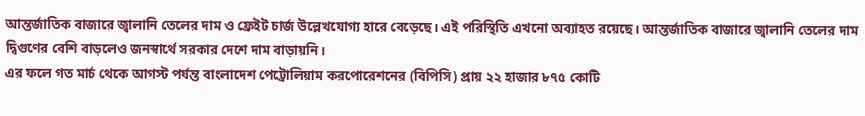আন্তর্জাতিক বাজারে জ্বালানি তেলের দাম ও ফ্রেইট চার্জ উল্লেখযোগ্য হারে বেড়েছে। এই পরিস্থিতি এখনো অব্যাহত রয়েছে। আন্তর্জাতিক বাজারে জ্বালানি তেলের দাম দ্বিগুণের বেশি বাড়লেও জনস্বার্থে সরকার দেশে দাম বাড়ায়নি।
এর ফলে গত মার্চ থেকে আগস্ট পর্যন্ত বাংলাদেশ পেট্রোলিয়াম করপোরেশনের (বিপিসি) প্রায় ২২ হাজার ৮৭৫ কোটি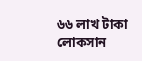৬৬ লাখ টাকা লোকসান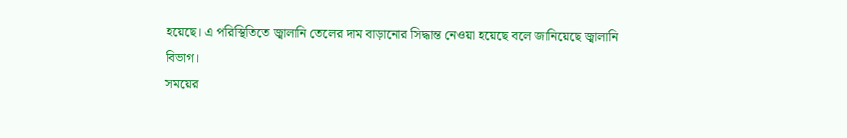হয়েছে। এ পরিস্থিতিতে জ্বালানি তেলের দাম বাড়ানোর সিদ্ধান্ত নেওয়া হয়েছে বলে জানিয়েছে জ্বালানি বিভাগ।
সময়ের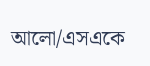আলো/এসএকে